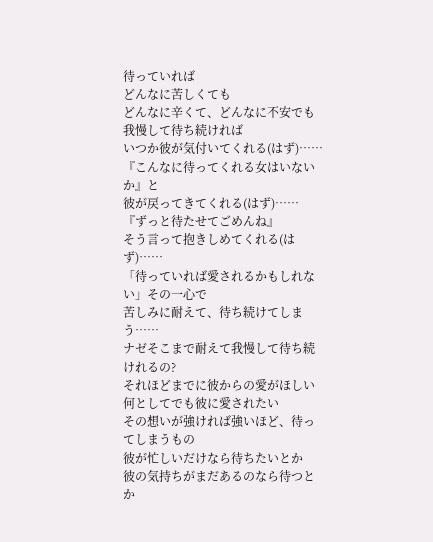待っていれば
どんなに苦しくても
どんなに辛くて、どんなに不安でも
我慢して待ち続ければ
いつか彼が気付いてくれる(はず)……
『こんなに待ってくれる女はいないか』と
彼が戻ってきてくれる(はず)……
『ずっと待たせてごめんね』
そう言って抱きしめてくれる(はず)……
「待っていれば愛されるかもしれない」その一心で
苦しみに耐えて、待ち続けてしまう……
ナゼそこまで耐えて我慢して待ち続けれるの?
それほどまでに彼からの愛がほしい
何としてでも彼に愛されたい
その想いが強ければ強いほど、待ってしまうもの
彼が忙しいだけなら待ちたいとか
彼の気持ちがまだあるのなら待つとか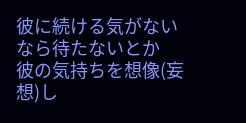彼に続ける気がないなら待たないとか
彼の気持ちを想像(妄想)し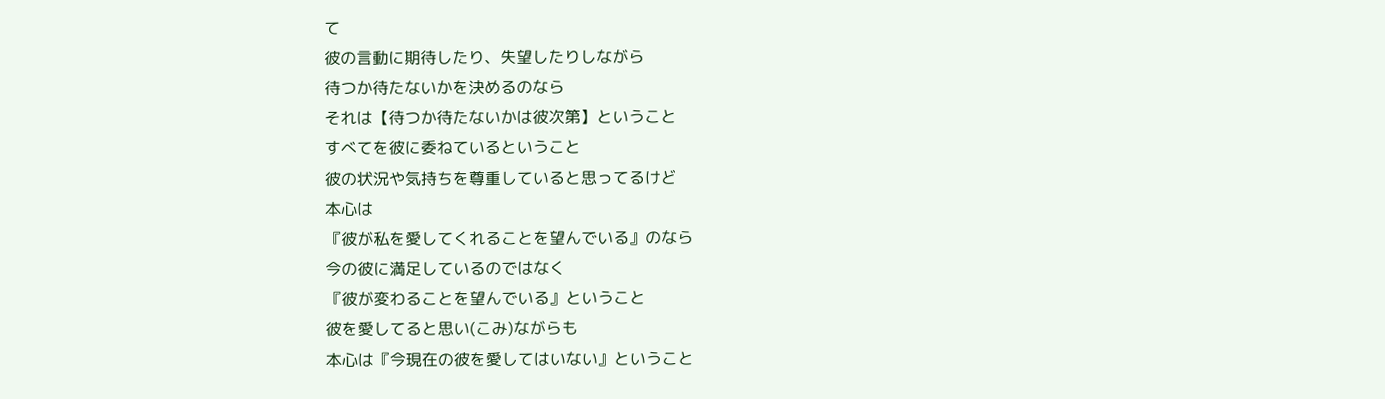て
彼の言動に期待したり、失望したりしながら
待つか待たないかを決めるのなら
それは【待つか待たないかは彼次第】ということ
すべてを彼に委ねているということ
彼の状況や気持ちを尊重していると思ってるけど
本心は
『彼が私を愛してくれることを望んでいる』のなら
今の彼に満足しているのではなく
『彼が変わることを望んでいる』ということ
彼を愛してると思い(こみ)ながらも
本心は『今現在の彼を愛してはいない』ということ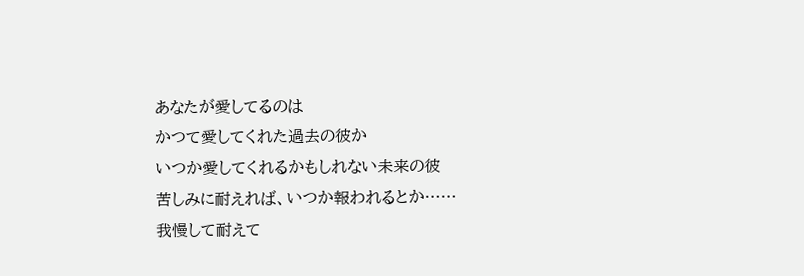あなたが愛してるのは
かつて愛してくれた過去の彼か
いつか愛してくれるかもしれない未来の彼
苦しみに耐えれば、いつか報われるとか……
我慢して耐えて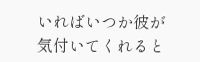いればいつか彼が気付いてくれると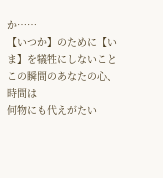か……
【いつか】のために【いま】を犠牲にしないこと
この瞬間のあなたの心、時間は
何物にも代えがたい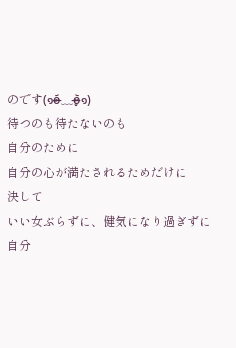のです(๑o̴̶̷᷄﹏o̴̶̷̥᷅๑)
待つのも待たないのも
自分のために
自分の心が満たされるためだけに
決して
いい女ぶらずに、健気になり過ぎずに
自分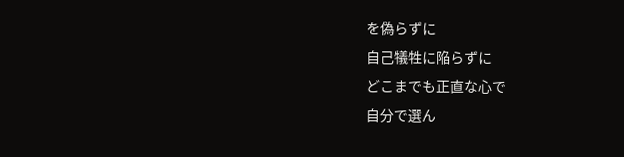を偽らずに
自己犠牲に陥らずに
どこまでも正直な心で
自分で選ん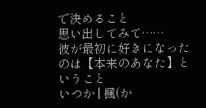で決めること
思い出してみて……
彼が最初に好きになったのは【本来のあなた】ということ
いつか | 楓(か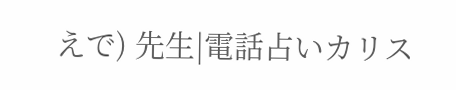えで) 先生|電話占いカリス